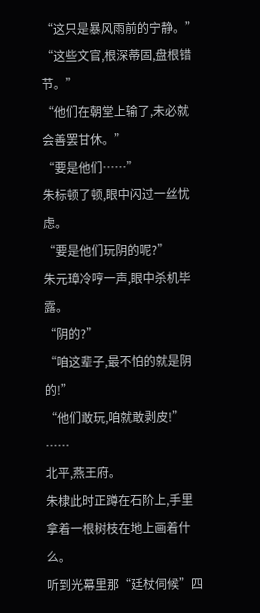“这只是暴风雨前的宁静。”
“这些文官,根深蒂固,盘根错节。”
“他们在朝堂上输了,未必就会善罢甘休。”
“要是他们……”
朱标顿了顿,眼中闪过一丝忧虑。
“要是他们玩阴的呢?”
朱元璋冷哼一声,眼中杀机毕露。
“阴的?”
“咱这辈子,最不怕的就是阴的!”
“他们敢玩,咱就敢剥皮!”
……
北平,燕王府。
朱棣此时正蹲在石阶上,手里拿着一根树枝在地上画着什么。
听到光幕里那“廷杖伺候”四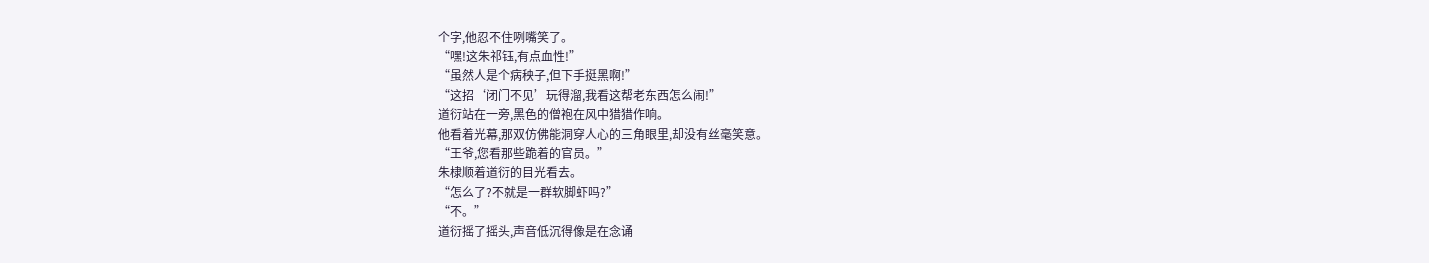个字,他忍不住咧嘴笑了。
“嘿!这朱祁钰,有点血性!”
“虽然人是个病秧子,但下手挺黑啊!”
“这招‘闭门不见’玩得溜,我看这帮老东西怎么闹!”
道衍站在一旁,黑色的僧袍在风中猎猎作响。
他看着光幕,那双仿佛能洞穿人心的三角眼里,却没有丝毫笑意。
“王爷,您看那些跪着的官员。”
朱棣顺着道衍的目光看去。
“怎么了?不就是一群软脚虾吗?”
“不。”
道衍摇了摇头,声音低沉得像是在念诵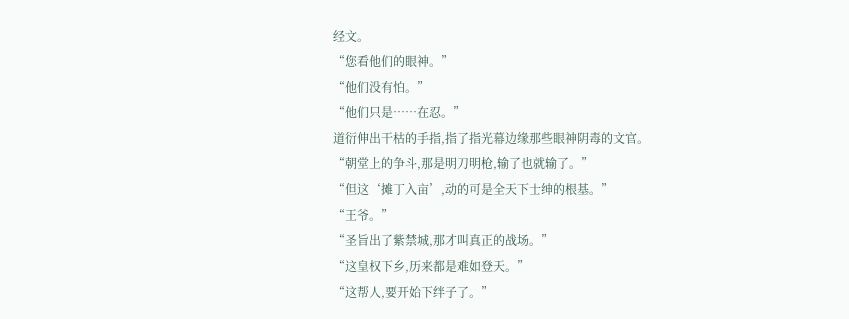经文。
“您看他们的眼神。”
“他们没有怕。”
“他们只是……在忍。”
道衍伸出干枯的手指,指了指光幕边缘那些眼神阴毒的文官。
“朝堂上的争斗,那是明刀明枪,输了也就输了。”
“但这‘摊丁入亩’,动的可是全天下士绅的根基。”
“王爷。”
“圣旨出了紫禁城,那才叫真正的战场。”
“这皇权下乡,历来都是难如登天。”
“这帮人,要开始下绊子了。”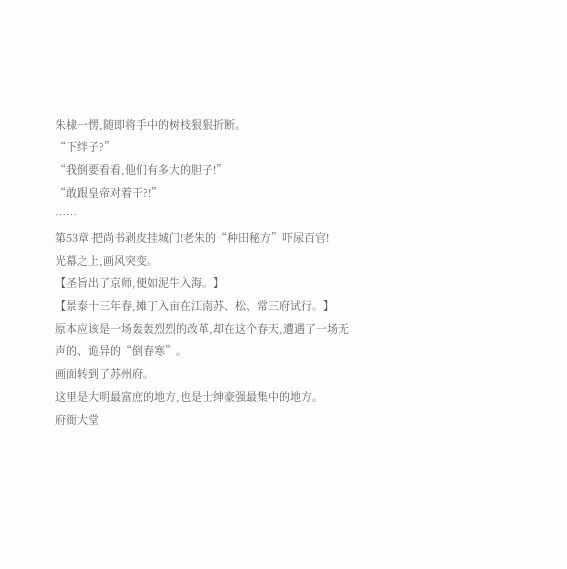朱棣一愣,随即将手中的树枝狠狠折断。
“下绊子?”
“我倒要看看,他们有多大的胆子!”
“敢跟皇帝对着干?!”
……
第53章 把尚书剥皮挂城门!老朱的“种田秘方”吓尿百官!
光幕之上,画风突变。
【圣旨出了京师,便如泥牛入海。】
【景泰十三年春,摊丁入亩在江南苏、松、常三府试行。】
原本应该是一场轰轰烈烈的改革,却在这个春天,遭遇了一场无声的、诡异的“倒春寒”。
画面转到了苏州府。
这里是大明最富庶的地方,也是士绅豪强最集中的地方。
府衙大堂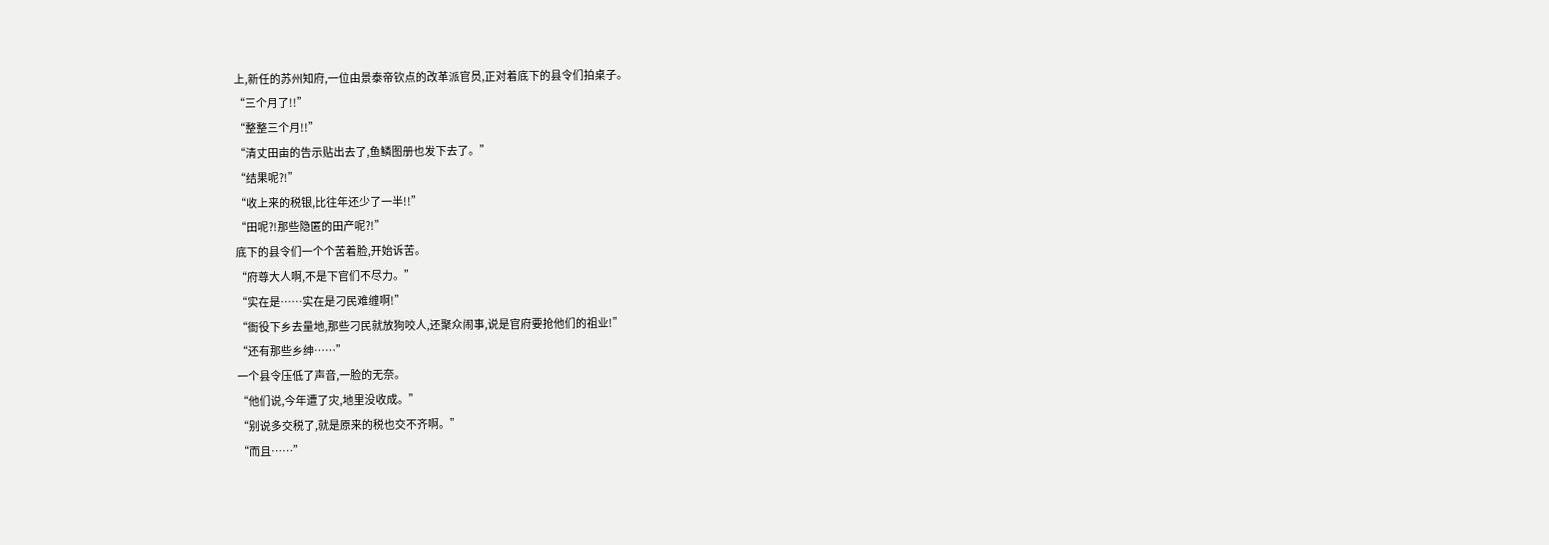上,新任的苏州知府,一位由景泰帝钦点的改革派官员,正对着底下的县令们拍桌子。
“三个月了!!”
“整整三个月!!”
“清丈田亩的告示贴出去了,鱼鳞图册也发下去了。”
“结果呢?!”
“收上来的税银,比往年还少了一半!!”
“田呢?!那些隐匿的田产呢?!”
底下的县令们一个个苦着脸,开始诉苦。
“府尊大人啊,不是下官们不尽力。”
“实在是……实在是刁民难缠啊!”
“衙役下乡去量地,那些刁民就放狗咬人,还聚众闹事,说是官府要抢他们的祖业!”
“还有那些乡绅……”
一个县令压低了声音,一脸的无奈。
“他们说,今年遭了灾,地里没收成。”
“别说多交税了,就是原来的税也交不齐啊。”
“而且……”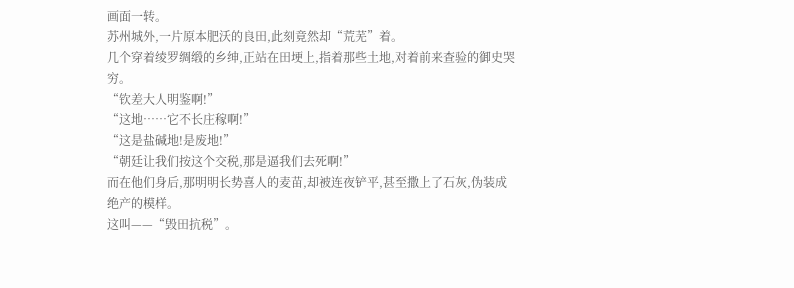画面一转。
苏州城外,一片原本肥沃的良田,此刻竟然却“荒芜”着。
几个穿着绫罗绸缎的乡绅,正站在田埂上,指着那些土地,对着前来查验的御史哭穷。
“钦差大人明鉴啊!”
“这地……它不长庄稼啊!”
“这是盐碱地!是废地!”
“朝廷让我们按这个交税,那是逼我们去死啊!”
而在他们身后,那明明长势喜人的麦苗,却被连夜铲平,甚至撒上了石灰,伪装成绝产的模样。
这叫——“毁田抗税”。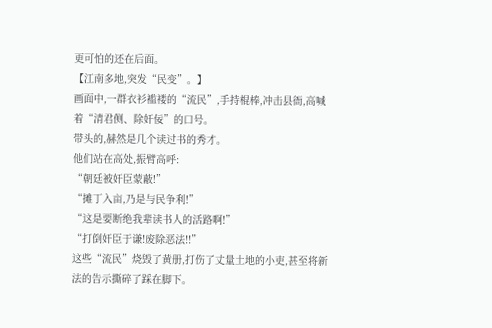更可怕的还在后面。
【江南多地,突发“民变”。】
画面中,一群衣衫褴褛的“流民”,手持棍棒,冲击县衙,高喊着“清君侧、除奸佞”的口号。
带头的,赫然是几个读过书的秀才。
他们站在高处,振臂高呼:
“朝廷被奸臣蒙蔽!”
“摊丁入亩,乃是与民争利!”
“这是要断绝我辈读书人的活路啊!”
“打倒奸臣于谦!废除恶法!!”
这些“流民”烧毁了黄册,打伤了丈量土地的小吏,甚至将新法的告示撕碎了踩在脚下。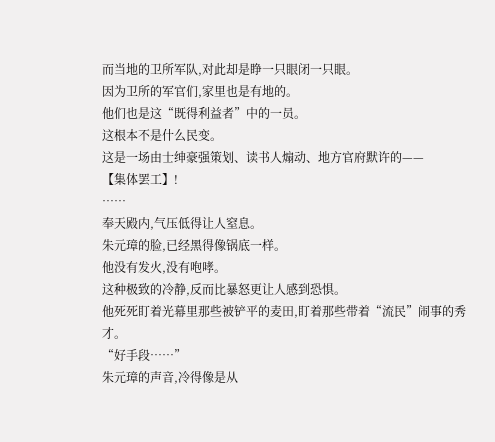而当地的卫所军队,对此却是睁一只眼闭一只眼。
因为卫所的军官们,家里也是有地的。
他们也是这“既得利益者”中的一员。
这根本不是什么民变。
这是一场由士绅豪强策划、读书人煽动、地方官府默许的——
【集体罢工】!
……
奉天殿内,气压低得让人窒息。
朱元璋的脸,已经黑得像锅底一样。
他没有发火,没有咆哮。
这种极致的冷静,反而比暴怒更让人感到恐惧。
他死死盯着光幕里那些被铲平的麦田,盯着那些带着“流民”闹事的秀才。
“好手段……”
朱元璋的声音,冷得像是从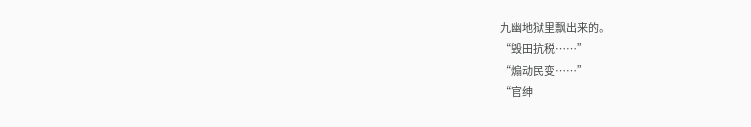九幽地狱里飘出来的。
“毁田抗税……”
“煽动民变……”
“官绅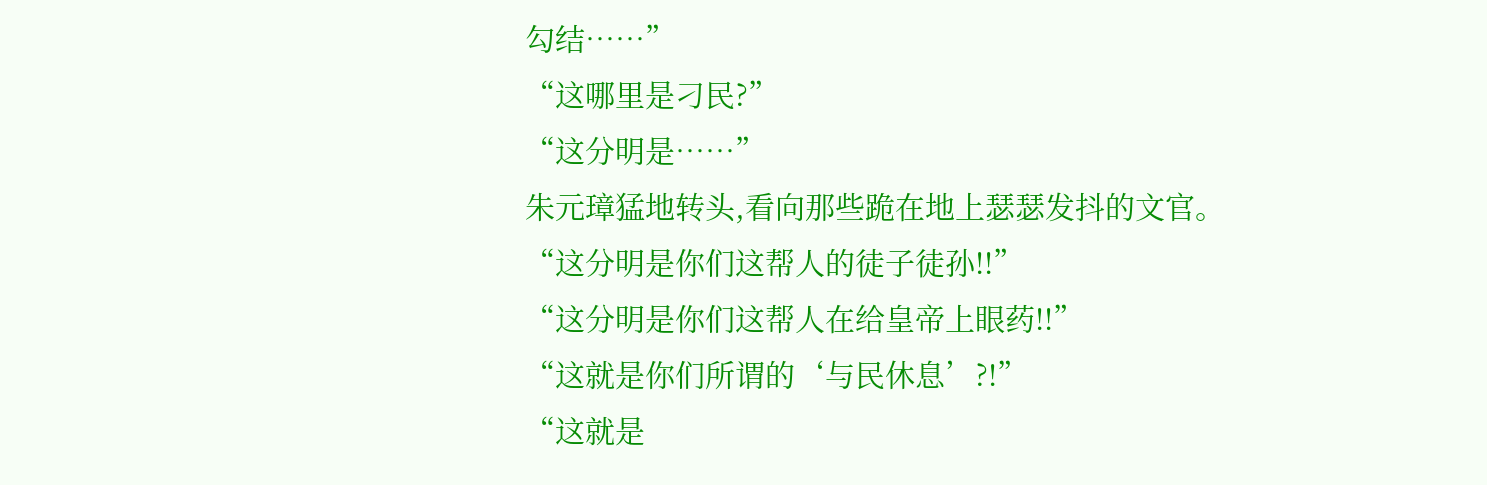勾结……”
“这哪里是刁民?”
“这分明是……”
朱元璋猛地转头,看向那些跪在地上瑟瑟发抖的文官。
“这分明是你们这帮人的徒子徒孙!!”
“这分明是你们这帮人在给皇帝上眼药!!”
“这就是你们所谓的‘与民休息’?!”
“这就是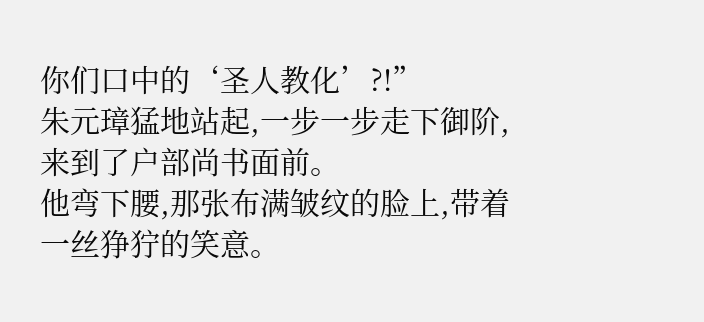你们口中的‘圣人教化’?!”
朱元璋猛地站起,一步一步走下御阶,来到了户部尚书面前。
他弯下腰,那张布满皱纹的脸上,带着一丝狰狞的笑意。